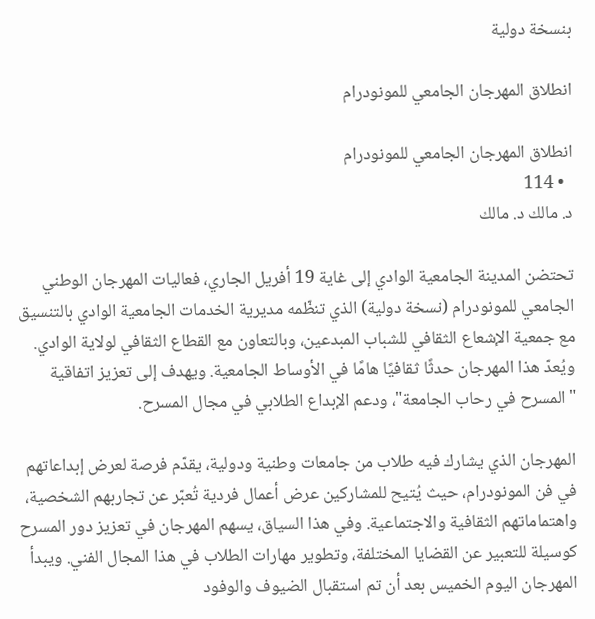بنسخة دولية

انطلاق المهرجان الجامعي للمونودرام

انطلاق المهرجان الجامعي للمونودرام
  • 114
د. مالك د. مالك

تحتضن المدينة الجامعية الوادي إلى غاية 19 أفريل الجاري، فعاليات المهرجان الوطني الجامعي للمونودرام (نسخة دولية) الذي تنظّمه مديرية الخدمات الجامعية الوادي بالتنسيق مع جمعية الإشعاع الثقافي للشباب المبدعين، وبالتعاون مع القطاع الثقافي لولاية الوادي. ويُعدّ هذا المهرجان حدثًا ثقافيًا هامًا في الأوساط الجامعية. ويهدف إلى تعزيز اتفاقية "المسرح في رحاب الجامعة"، ودعم الإبداع الطلابي في مجال المسرح.

المهرجان الذي يشارك فيه طلاب من جامعات وطنية ودولية، يقدّم فرصة لعرض إبداعاتهم في فن المونودرام، حيث يُتيح للمشاركين عرض أعمال فردية تُعبّر عن تجاربهم الشخصية، واهتماماتهم الثقافية والاجتماعية. وفي هذا السياق، يسهم المهرجان في تعزيز دور المسرح كوسيلة للتعبير عن القضايا المختلفة، وتطوير مهارات الطلاب في هذا المجال الفني. ويبدأ المهرجان اليوم الخميس بعد أن تم استقبال الضيوف والوفود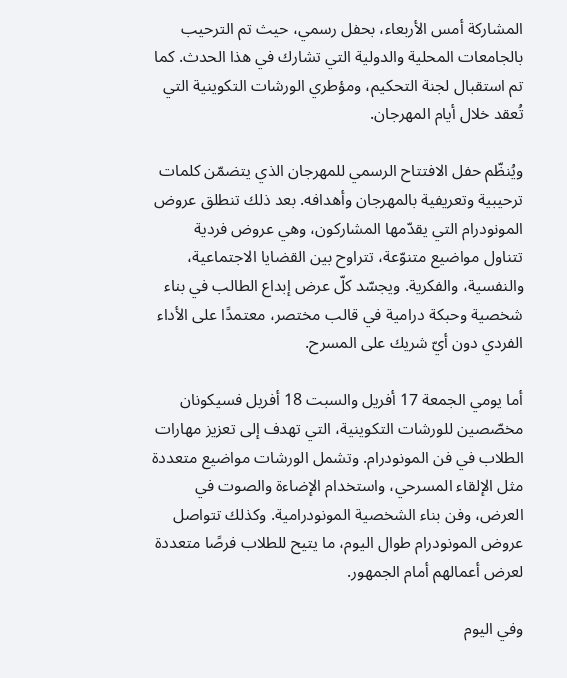المشاركة أمس الأربعاء، بحفل رسمي، حيث تم الترحيب بالجامعات المحلية والدولية التي تشارك في هذا الحدث. كما تم استقبال لجنة التحكيم، ومؤطري الورشات التكوينية التي تُعقد خلال أيام المهرجان.

ويُنظّم حفل الافتتاح الرسمي للمهرجان الذي يتضمّن كلمات ترحيبية وتعريفية بالمهرجان وأهدافه. بعد ذلك تنطلق عروض المونودرام التي يقدّمها المشاركون، وهي عروض فردية تتناول مواضيع متنوّعة، تتراوح بين القضايا الاجتماعية، والنفسية، والفكرية. ويجسّد كلّ عرض إبداع الطالب في بناء شخصية وحبكة درامية في قالب مختصر، معتمدًا على الأداء الفردي دون أيّ شريك على المسرح.

أما يومي الجمعة 17 أفريل والسبت 18 أفريل فسيكونان مخصّصين للورشات التكوينية، التي تهدف إلى تعزيز مهارات الطلاب في فن المونودرام. وتشمل الورشات مواضيع متعددة مثل الإلقاء المسرحي، واستخدام الإضاءة والصوت في العرض، وفن بناء الشخصية المونودرامية. وكذلك تتواصل عروض المونودرام طوال اليوم، ما يتيح للطلاب فرصًا متعددة لعرض أعمالهم أمام الجمهور.

وفي اليوم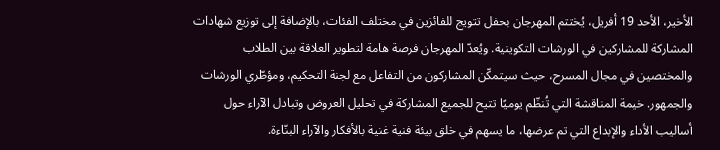الأخير، الأحد 19 أفريل، يُختتم المهرجان بحفل تتويج للفائزين في مختلف الفئات، بالإضافة إلى توزيع شهادات المشاركة للمشاركين في الورشات التكوينية. ويُعدّ المهرجان فرصة هامة لتطوير العلاقة بين الطلاب والمختصين في مجال المسرح، حيث سيتمكّن المشاركون من التفاعل مع لجنة التحكيم، ومؤطّري الورشات والجمهور. خيمة المناقشة التي تُنظّم يوميًا تتيح للجميع المشاركة في تحليل العروض وتبادل الآراء حول أساليب الأداء والإبداع التي تم عرضها، ما يسهم في خلق بيئة فنية غنية بالأفكار والآراء البنّاءة.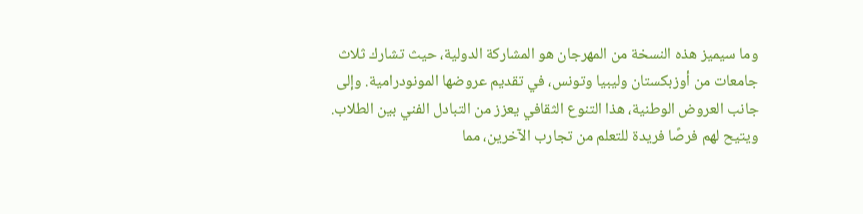وما سيميز هذه النسخة من المهرجان هو المشاركة الدولية، حيث تشارك ثلاث جامعات من أوزبكستان وليبيا وتونس، في تقديم عروضها المونودرامية. وإلى جانب العروض الوطنية، هذا التنوع الثقافي يعزز من التبادل الفني بين الطلاب. ويتيح لهم فرصًا فريدة للتعلم من تجارب الآخرين، مما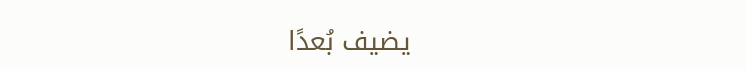يضيف بُعدًا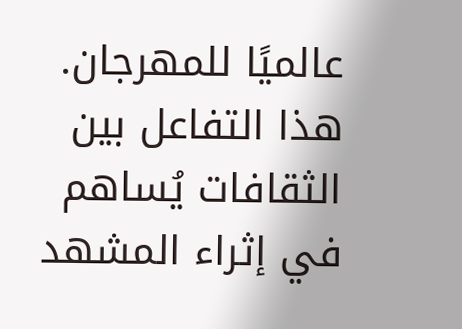عالميًا للمهرجان. هذا التفاعل بين الثقافات يُساهم في إثراء المشهد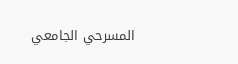المسرحي الجامعي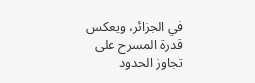في الجزائر، ويعكس قدرة المسرح على تجاوز الحدود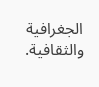الجغرافية والثقافية.